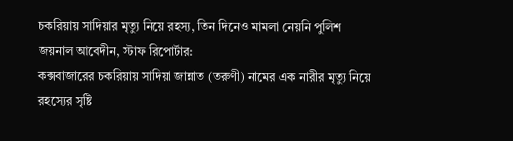চকরিয়ায় সাদিয়ার মৃত্যু নিয়ে রহস্য, তিন দিনেও মামলা নেয়নি পুলিশ
জয়নাল আবেদীন, স্টাফ রিপোর্টার:
কক্সবাজারের চকরিয়ায় সাদিয়া জান্নাত (তরুণী) নামের এক নারীর মৃত্যু নিয়ে রহস্যের সৃষ্টি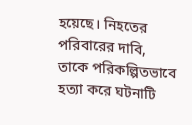হয়েছে। নিহতের পরিবারের দাবি, তাকে পরিকল্পিতভাবে হত্যা করে ঘটনাটি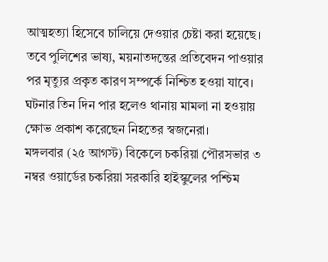আত্মহত্যা হিসেবে চালিয়ে দেওয়ার চেষ্টা করা হয়েছে। তবে পুলিশের ভাষ্য, ময়নাতদন্তের প্রতিবেদন পাওয়ার পর মৃত্যুর প্রকৃত কারণ সম্পর্কে নিশ্চিত হওয়া যাবে। ঘটনার তিন দিন পার হলেও থানায় মামলা না হওয়ায় ক্ষোভ প্রকাশ করেছেন নিহতের স্বজনেরা।
মঙ্গলবার (২৫ আগস্ট) বিকেলে চকরিয়া পৌরসভার ৩ নম্বর ওয়ার্ডের চকরিয়া সরকারি হাইস্কুলের পশ্চিম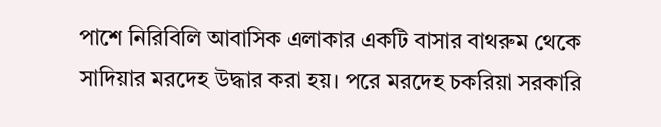পাশে নিরিবিলি আবাসিক এলাকার একটি বাসার বাথরুম থেকে সাদিয়ার মরদেহ উদ্ধার করা হয়। পরে মরদেহ চকরিয়া সরকারি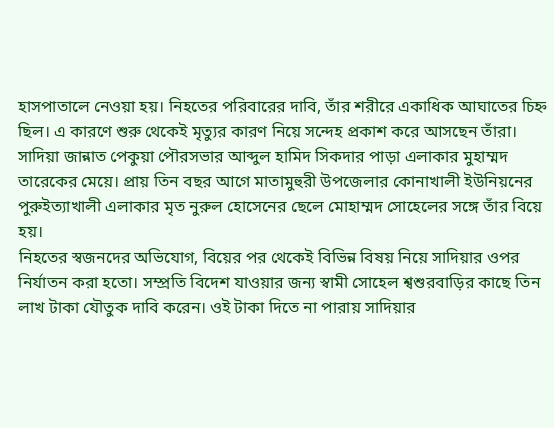হাসপাতালে নেওয়া হয়। নিহতের পরিবারের দাবি, তাঁর শরীরে একাধিক আঘাতের চিহ্ন ছিল। এ কারণে শুরু থেকেই মৃত্যুর কারণ নিয়ে সন্দেহ প্রকাশ করে আসছেন তাঁরা।
সাদিয়া জান্নাত পেকুয়া পৌরসভার আব্দুল হামিদ সিকদার পাড়া এলাকার মুহাম্মদ তারেকের মেয়ে। প্রায় তিন বছর আগে মাতামুহুরী উপজেলার কোনাখালী ইউনিয়নের পুরুইত্যাখালী এলাকার মৃত নুরুল হোসেনের ছেলে মোহাম্মদ সোহেলের সঙ্গে তাঁর বিয়ে হয়।
নিহতের স্বজনদের অভিযোগ, বিয়ের পর থেকেই বিভিন্ন বিষয় নিয়ে সাদিয়ার ওপর নির্যাতন করা হতো। সম্প্রতি বিদেশ যাওয়ার জন্য স্বামী সোহেল শ্বশুরবাড়ির কাছে তিন লাখ টাকা যৌতুক দাবি করেন। ওই টাকা দিতে না পারায় সাদিয়ার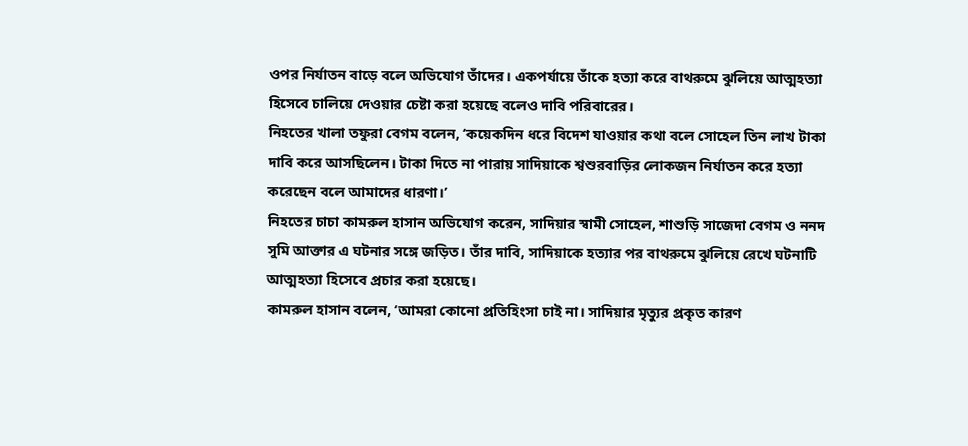ওপর নির্যাতন বাড়ে বলে অভিযোগ তাঁদের। একপর্যায়ে তাঁকে হত্যা করে বাথরুমে ঝুলিয়ে আত্মহত্যা হিসেবে চালিয়ে দেওয়ার চেষ্টা করা হয়েছে বলেও দাবি পরিবারের।
নিহতের খালা তফুরা বেগম বলেন, ‘কয়েকদিন ধরে বিদেশ যাওয়ার কথা বলে সোহেল তিন লাখ টাকা দাবি করে আসছিলেন। টাকা দিতে না পারায় সাদিয়াকে শ্বশুরবাড়ির লোকজন নির্যাতন করে হত্যা করেছেন বলে আমাদের ধারণা।’
নিহতের চাচা কামরুল হাসান অভিযোগ করেন, সাদিয়ার স্বামী সোহেল, শাশুড়ি সাজেদা বেগম ও ননদ সুমি আক্তার এ ঘটনার সঙ্গে জড়িত। তাঁর দাবি, সাদিয়াকে হত্যার পর বাথরুমে ঝুলিয়ে রেখে ঘটনাটি আত্মহত্যা হিসেবে প্রচার করা হয়েছে।
কামরুল হাসান বলেন, ‘আমরা কোনো প্রতিহিংসা চাই না। সাদিয়ার মৃত্যুর প্রকৃত কারণ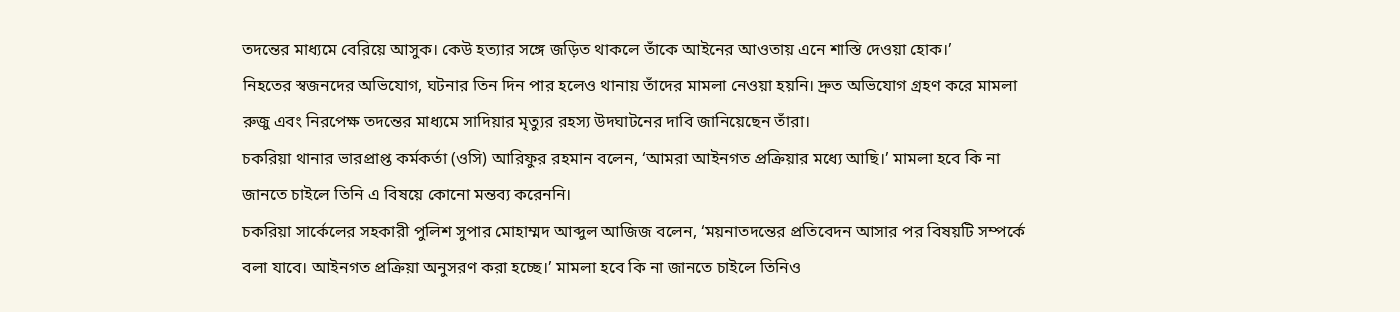তদন্তের মাধ্যমে বেরিয়ে আসুক। কেউ হত্যার সঙ্গে জড়িত থাকলে তাঁকে আইনের আওতায় এনে শাস্তি দেওয়া হোক।’
নিহতের স্বজনদের অভিযোগ, ঘটনার তিন দিন পার হলেও থানায় তাঁদের মামলা নেওয়া হয়নি। দ্রুত অভিযোগ গ্রহণ করে মামলা রুজু এবং নিরপেক্ষ তদন্তের মাধ্যমে সাদিয়ার মৃত্যুর রহস্য উদঘাটনের দাবি জানিয়েছেন তাঁরা।
চকরিয়া থানার ভারপ্রাপ্ত কর্মকর্তা (ওসি) আরিফুর রহমান বলেন, ‘আমরা আইনগত প্রক্রিয়ার মধ্যে আছি।’ মামলা হবে কি না জানতে চাইলে তিনি এ বিষয়ে কোনো মন্তব্য করেননি।
চকরিয়া সার্কেলের সহকারী পুলিশ সুপার মোহাম্মদ আব্দুল আজিজ বলেন, ‘ময়নাতদন্তের প্রতিবেদন আসার পর বিষয়টি সম্পর্কে বলা যাবে। আইনগত প্রক্রিয়া অনুসরণ করা হচ্ছে।’ মামলা হবে কি না জানতে চাইলে তিনিও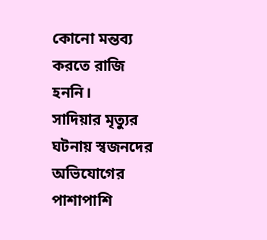কোনো মন্তব্য করতে রাজি হননি।
সাদিয়ার মৃত্যুর ঘটনায় স্বজনদের অভিযোগের পাশাপাশি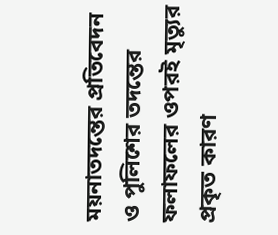ময়নাতদন্তের প্রতিবেদন ও পুলিশের তদন্তের ফলাফলের ওপরই মৃত্যুর প্রকৃত কারণ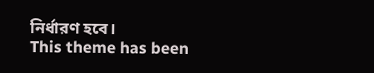নির্ধারণ হবে।
This theme has been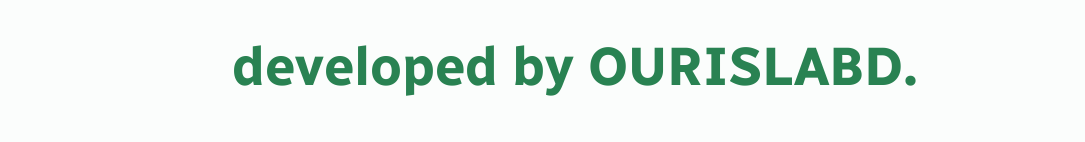developed by OURISLABD.